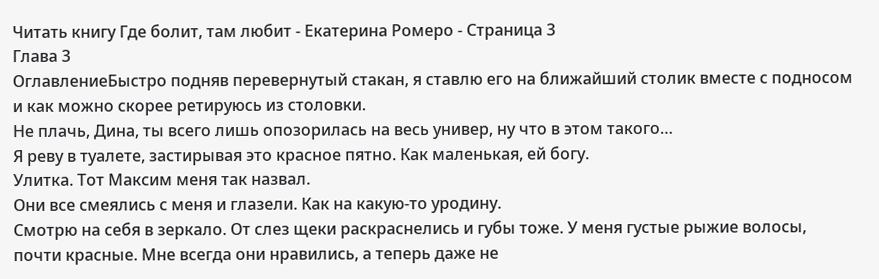Читать книгу Где болит, там любит - Екатерина Ромеро - Страница 3
Глава 3
ОглавлениеБыстро подняв перевернутый стакан, я ставлю его на ближайший столик вместе с подносом и как можно скорее ретируюсь из столовки.
Не плачь, Дина, ты всего лишь опозорилась на весь универ, ну что в этом такого…
Я реву в туалете, застирывая это красное пятно. Как маленькая, ей богу.
Улитка. Тот Максим меня так назвал.
Они все смеялись с меня и глазели. Как на какую-то уродину.
Смотрю на себя в зеркало. От слез щеки раскраснелись и губы тоже. У меня густые рыжие волосы, почти красные. Мне всегда они нравились, а теперь даже не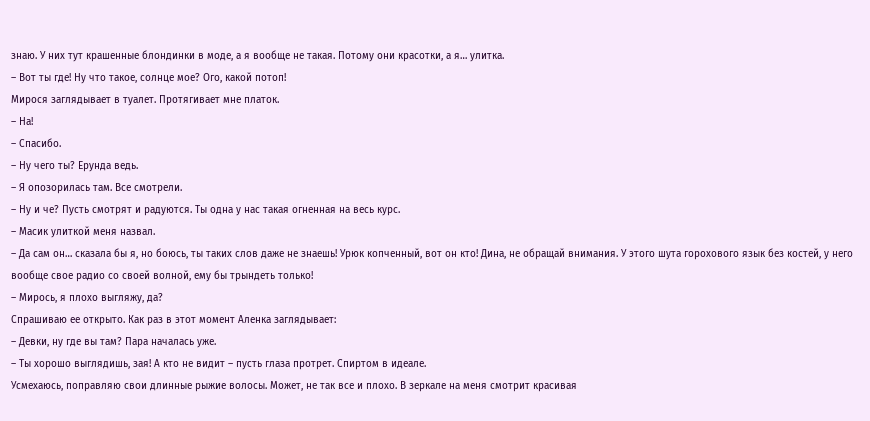знаю. У них тут крашенные блондинки в моде, а я вообще не такая. Потому они красотки, а я… улитка.
– Вот ты где! Ну что такое, солнце мое? Ого, какой потоп!
Мирося заглядывает в туалет. Протягивает мне платок.
– На!
– Спасибо.
– Ну чего ты? Ерунда ведь.
– Я опозорилась там. Все смотрели.
– Ну и че? Пусть смотрят и радуются. Ты одна у нас такая огненная на весь курс.
– Масик улиткой меня назвал.
– Да сам он… сказала бы я, но боюсь, ты таких слов даже не знаешь! Урюк копченный, вот он кто! Дина, не обращай внимания. У этого шута горохового язык без костей, у него вообще свое радио со своей волной, ему бы трындеть только!
– Мирось, я плохо выгляжу, да?
Спрашиваю ее открыто. Как раз в этот момент Аленка заглядывает:
– Девки, ну где вы там? Пара началась уже.
– Ты хорошо выглядишь, зая! А кто не видит – пусть глаза протрет. Спиртом в идеале.
Усмехаюсь, поправляю свои длинные рыжие волосы. Может, не так все и плохо. В зеркале на меня смотрит красивая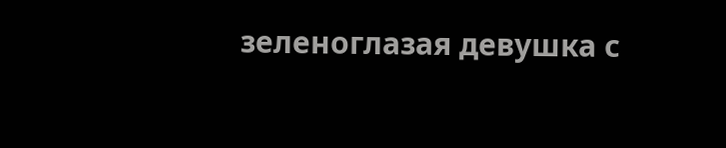зеленоглазая девушка с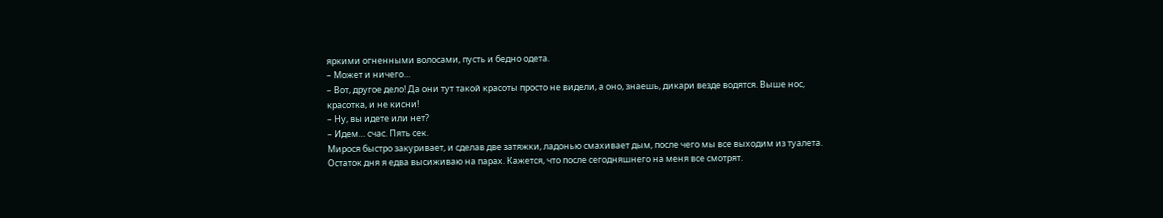яркими огненными волосами, пусть и бедно одета.
– Может и ничего…
– Вот, другое дело! Да они тут такой красоты просто не видели, а оно, знаешь, дикари везде водятся. Выше нос, красотка, и не кисни!
– Ну, вы идете или нет?
– Идем… счас. Пять сек.
Мирося быстро закуривает, и сделав две затяжки, ладонью смахивает дым, после чего мы все выходим из туалета.
Остаток дня я едва высиживаю на парах. Кажется, что после сегодняшнего на меня все смотрят.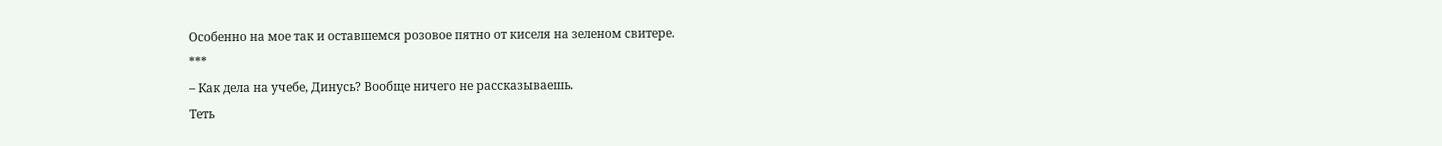Особенно на мое так и оставшемся розовое пятно от киселя на зеленом свитере.
***
– Как дела на учебе, Динусь? Вообще ничего не рассказываешь.
Теть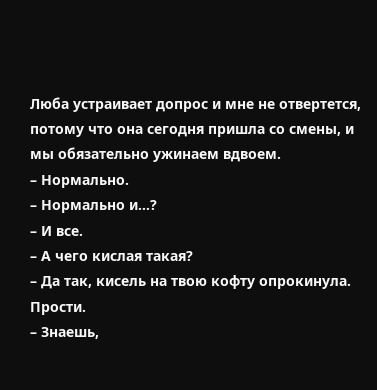Люба устраивает допрос и мне не отвертется, потому что она сегодня пришла со смены, и мы обязательно ужинаем вдвоем.
– Нормально.
– Нормально и…?
– И все.
– А чего кислая такая?
– Да так, кисель на твою кофту опрокинула. Прости.
– Знаешь,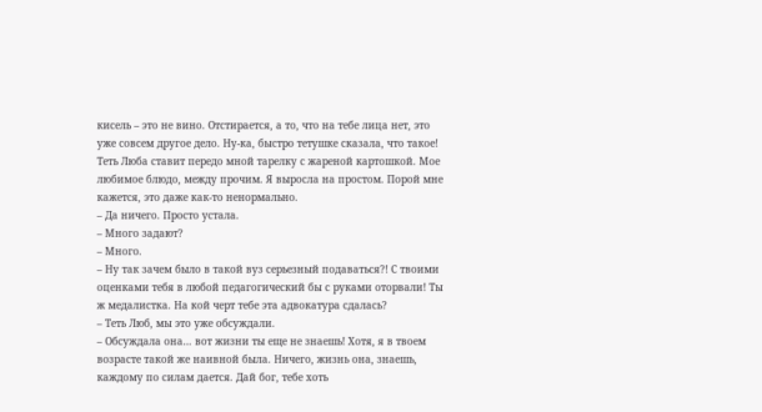кисель – это не вино. Отстирается, а то, что на тебе лица нет, это уже совсем другое дело. Ну-ка, быстро тетушке сказала, что такое!
Теть Люба ставит передо мной тарелку с жареной картошкой. Мое любимое блюдо, между прочим. Я выросла на простом. Порой мне кажется, это даже как-то ненормально.
– Да ничего. Просто устала.
– Много задают?
– Много.
– Ну так зачем было в такой вуз серьезный подаваться?! С твоими оценками тебя в любой педагогический бы с руками оторвали! Ты ж медалистка. На кой черт тебе эта адвокатура сдалась?
– Теть Люб, мы это уже обсуждали.
– Обсуждала она… вот жизни ты еще не знаешь! Хотя, я в твоем возрасте такой же наивной была. Ничего, жизнь она, знаешь, каждому по силам дается. Дай бог, тебе хоть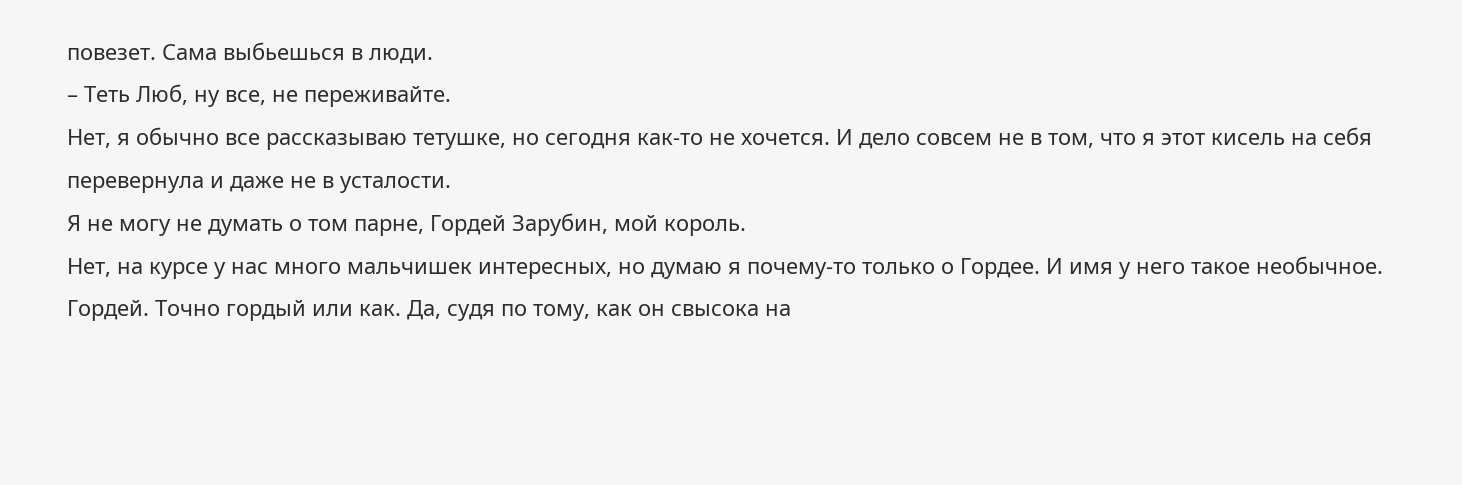повезет. Сама выбьешься в люди.
– Теть Люб, ну все, не переживайте.
Нет, я обычно все рассказываю тетушке, но сегодня как-то не хочется. И дело совсем не в том, что я этот кисель на себя перевернула и даже не в усталости.
Я не могу не думать о том парне, Гордей Зарубин, мой король.
Нет, на курсе у нас много мальчишек интересных, но думаю я почему-то только о Гордее. И имя у него такое необычное. Гордей. Точно гордый или как. Да, судя по тому, как он свысока на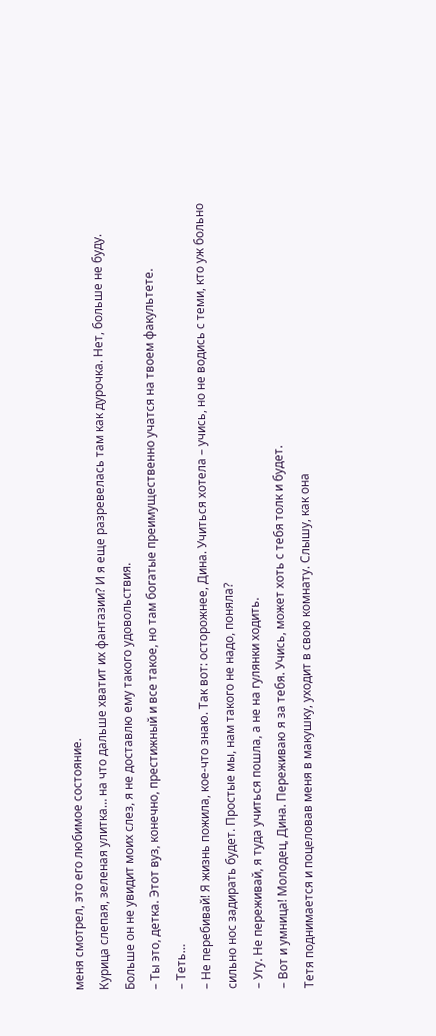меня смотрел, это его любимое состояние.
Курица слепая, зеленая улитка… на что дальше хватит их фантазии? И я еще разревелась там как дурочка. Нет, больше не буду. Больше он не увидит моих слез, я не доставлю ему такого удовольствия.
– Ты это, детка. Этот вуз, конечно, престижный и все такое, но там богатые преимущественно учатся на твоем факультете.
– Теть…
– Не перебивай! Я жизнь пожила, кое-что знаю. Так вот: осторожнее, Дина. Учиться хотела – учись, но не водись с теми, кто уж больно сильно нос задирать будет. Простые мы, нам такого не надо, поняла?
– Угу. Не переживай, я туда учиться пошла, а не на гулянки ходить.
– Вот и умница! Молодец, Дина. Переживаю я за тебя. Учись, может хоть с тебя толк и будет.
Тетя поднимается и поцеловав меня в макушку, уходит в свою комнату. Слышу, как она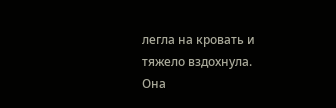легла на кровать и тяжело вздохнула. Она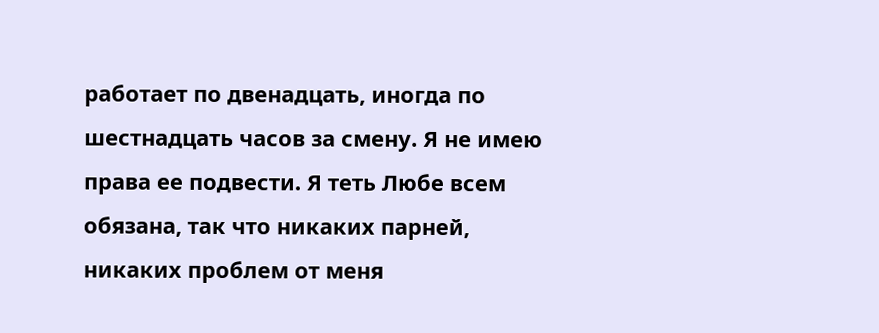работает по двенадцать, иногда по шестнадцать часов за смену. Я не имею права ее подвести. Я теть Любе всем обязана, так что никаких парней, никаких проблем от меня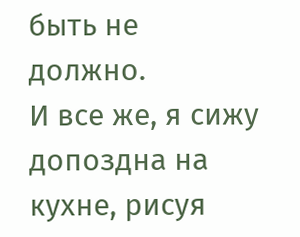быть не должно.
И все же, я сижу допоздна на кухне, рисуя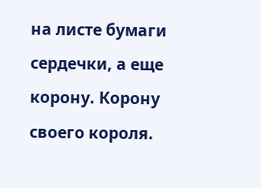на листе бумаги сердечки, а еще корону. Корону своего короля.